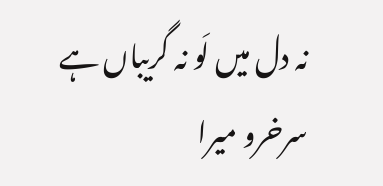نہ دل میں لَو نہ گریباں ہے سرخرو میرا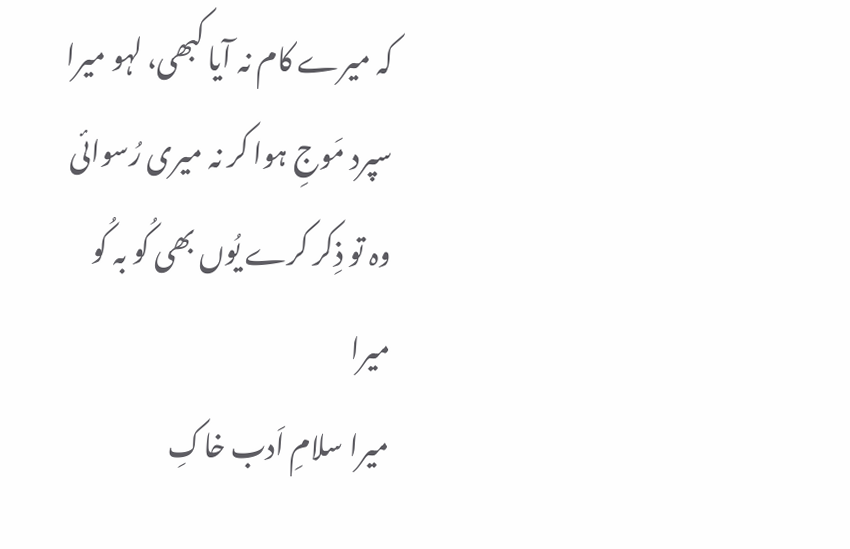کہ میرے کام نہ آیا کبھی، لہو میرا
سپرد مَوجِ ہوا کر نہ میری رُسوائی
وہ تو ذِکر کرے یُوں بھی کُو بہ کُو میرا
میرا سلامِ اَدب خاکِ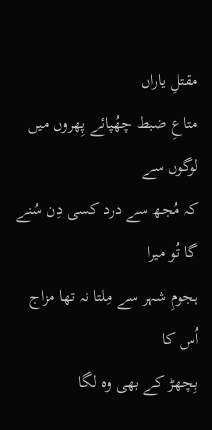مقتلِ یاراں
متاعِ ضبط چھُپائے پِھروں میں لوگوں سے
کہ مُجھ سے درد کسی دِن سُنے گا تُو میرا
ہجومِ شہر سے مِلتا نہ تھا مزاج اُس کا
بِچھڑ کے بھی وہ لگا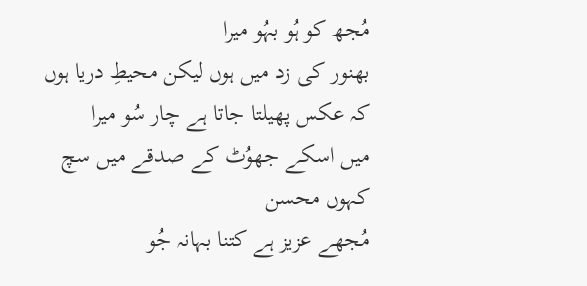مُجھ کو ہُو بہُو میرا
بھنور کی زد میں ہوں لیکن محیطِ دریا ہوں
کہ عکس پھیلتا جاتا ہے چار سُو میرا
میں اسکے جھوُٹ کے صدقے میں سچ کہوں محسن
مُجھے عزیز ہے کتنا بہانہ جُو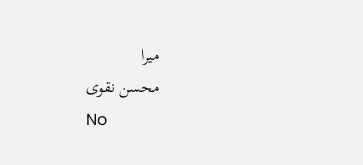میرا
محسن نقوی
No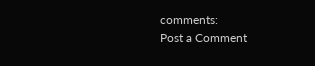comments:
Post a Comment